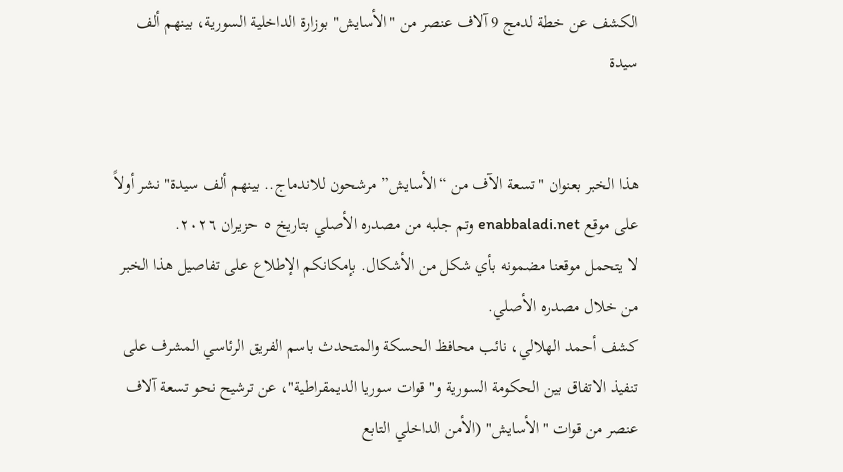الكشف عن خطة لدمج 9 آلاف عنصر من "الأسايش" بوزارة الداخلية السورية، بينهم ألف سيدة


هذا الخبر بعنوان "تسعة الآف من “الأسايش” مرشحون للاندماج.. بينهم ألف سيدة" نشر أولاً على موقع enabbaladi.net وتم جلبه من مصدره الأصلي بتاريخ ٥ حزيران ٢٠٢٦.
لا يتحمل موقعنا مضمونه بأي شكل من الأشكال. بإمكانكم الإطلاع على تفاصيل هذا الخبر من خلال مصدره الأصلي.
كشف أحمد الهلالي، نائب محافظ الحسكة والمتحدث باسم الفريق الرئاسي المشرف على تنفيذ الاتفاق بين الحكومة السورية و"قوات سوريا الديمقراطية"، عن ترشيح نحو تسعة آلاف عنصر من قوات "الأسايش" (الأمن الداخلي التابع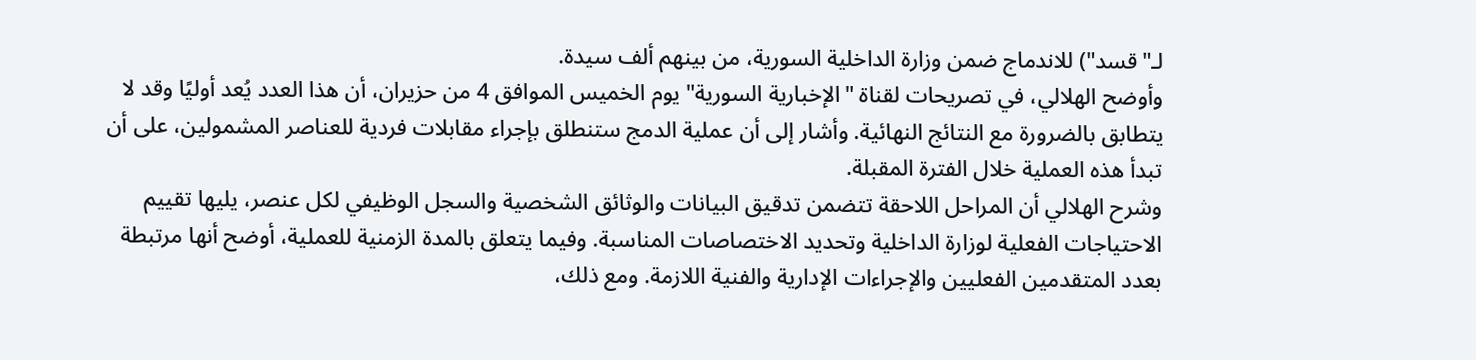لـ"قسد") للاندماج ضمن وزارة الداخلية السورية، من بينهم ألف سيدة.
وأوضح الهلالي، في تصريحات لقناة "الإخبارية السورية" يوم الخميس الموافق 4 من حزيران، أن هذا العدد يُعد أوليًا وقد لا يتطابق بالضرورة مع النتائج النهائية. وأشار إلى أن عملية الدمج ستنطلق بإجراء مقابلات فردية للعناصر المشمولين، على أن تبدأ هذه العملية خلال الفترة المقبلة.
وشرح الهلالي أن المراحل اللاحقة تتضمن تدقيق البيانات والوثائق الشخصية والسجل الوظيفي لكل عنصر، يليها تقييم الاحتياجات الفعلية لوزارة الداخلية وتحديد الاختصاصات المناسبة. وفيما يتعلق بالمدة الزمنية للعملية، أوضح أنها مرتبطة بعدد المتقدمين الفعليين والإجراءات الإدارية والفنية اللازمة. ومع ذلك،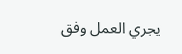يجري العمل وفق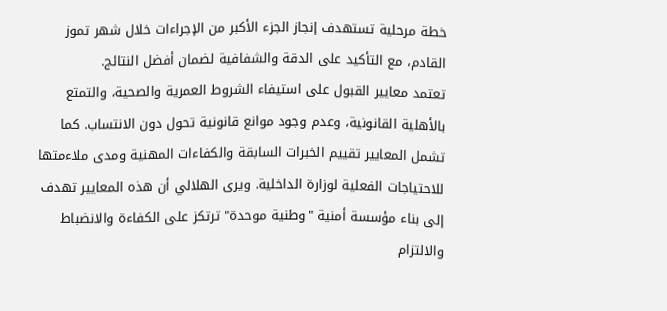خطة مرحلية تستهدف إنجاز الجزء الأكبر من الإجراءات خلال شهر تموز القادم، مع التأكيد على الدقة والشفافية لضمان أفضل النتائج.
تعتمد معايير القبول على استيفاء الشروط العمرية والصحية، والتمتع بالأهلية القانونية، وعدم وجود موانع قانونية تحول دون الانتساب. كما تشمل المعايير تقييم الخبرات السابقة والكفاءات المهنية ومدى ملاءمتها للاحتياجات الفعلية لوزارة الداخلية. ويرى الهلالي أن هذه المعايير تهدف إلى بناء مؤسسة أمنية "وطنية موحدة" ترتكز على الكفاءة والانضباط والالتزام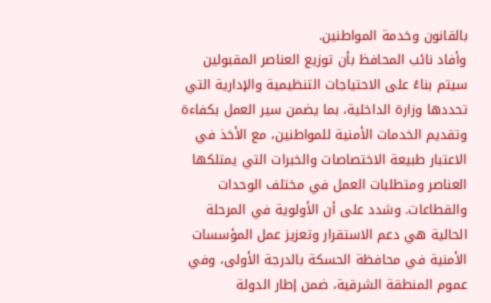بالقانون وخدمة المواطنين.
وأفاد نائب المحافظ بأن توزيع العناصر المقبولين سيتم بناءً على الاحتياجات التنظيمية والإدارية التي تحددها وزارة الداخلية، بما يضمن سير العمل بكفاءة وتقديم الخدمات الأمنية للمواطنين، مع الأخذ في الاعتبار طبيعة الاختصاصات والخبرات التي يمتلكها العناصر ومتطلبات العمل في مختلف الوحدات والقطاعات. وشدد على أن الأولوية في المرحلة الحالية هي دعم الاستقرار وتعزيز عمل المؤسسات الأمنية في محافظة الحسكة بالدرجة الأولى، وفي عموم المنطقة الشرقية، ضمن إطار الدولة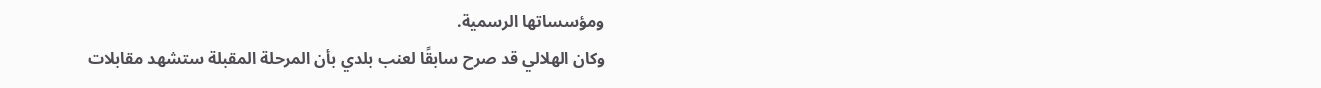ومؤسساتها الرسمية.
وكان الهلالي قد صرح سابقًا لعنب بلدي بأن المرحلة المقبلة ستشهد مقابلات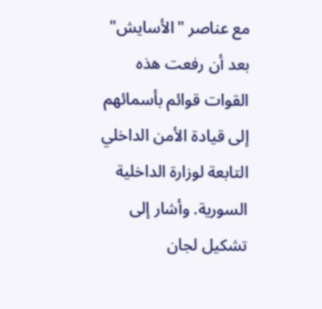مع عناصر "الأسايش" بعد أن رفعت هذه القوات قوائم بأسمائهم إلى قيادة الأمن الداخلي التابعة لوزارة الداخلية السورية. وأشار إلى تشكيل لجان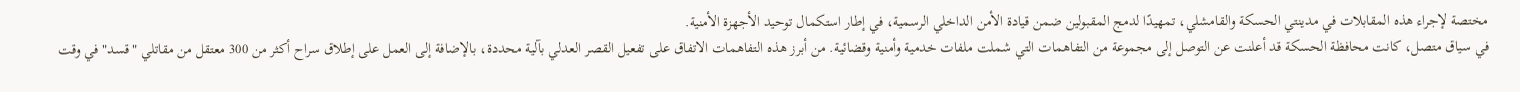مختصة لإجراء هذه المقابلات في مدينتي الحسكة والقامشلي، تمهيدًا لدمج المقبولين ضمن قيادة الأمن الداخلي الرسمية، في إطار استكمال توحيد الأجهزة الأمنية.
في سياق متصل، كانت محافظة الحسكة قد أعلنت عن التوصل إلى مجموعة من التفاهمات التي شملت ملفات خدمية وأمنية وقضائية. من أبرز هذه التفاهمات الاتفاق على تفعيل القصر العدلي بآلية محددة، بالإضافة إلى العمل على إطلاق سراح أكثر من 300 معتقل من مقاتلي "قسد" في وقت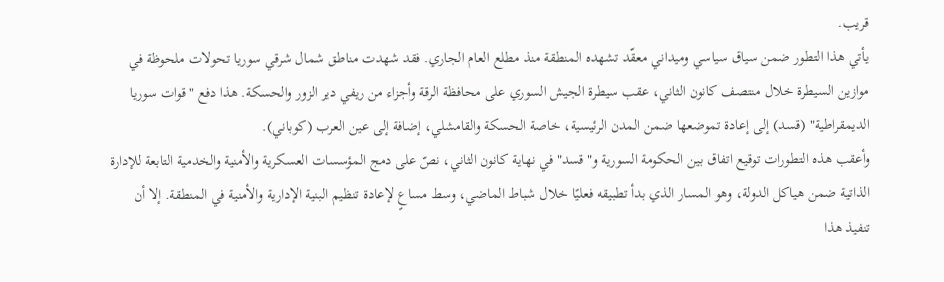قريب.
يأتي هذا التطور ضمن سياق سياسي وميداني معقّد تشهده المنطقة منذ مطلع العام الجاري. فقد شهدت مناطق شمال شرقي سوريا تحولات ملحوظة في موازين السيطرة خلال منتصف كانون الثاني، عقب سيطرة الجيش السوري على محافظة الرقة وأجزاء من ريفي دير الزور والحسكة. هذا دفع "قوات سوريا الديمقراطية" (قسد) إلى إعادة تموضعها ضمن المدن الرئيسية، خاصة الحسكة والقامشلي، إضافة إلى عين العرب (كوباني).
وأعقب هذه التطورات توقيع اتفاق بين الحكومة السورية و"قسد" في نهاية كانون الثاني، نصّ على دمج المؤسسات العسكرية والأمنية والخدمية التابعة للإدارة الذاتية ضمن هياكل الدولة، وهو المسار الذي بدأ تطبيقه فعليًا خلال شباط الماضي، وسط مساعٍ لإعادة تنظيم البنية الإدارية والأمنية في المنطقة. إلا أن تنفيذ هذا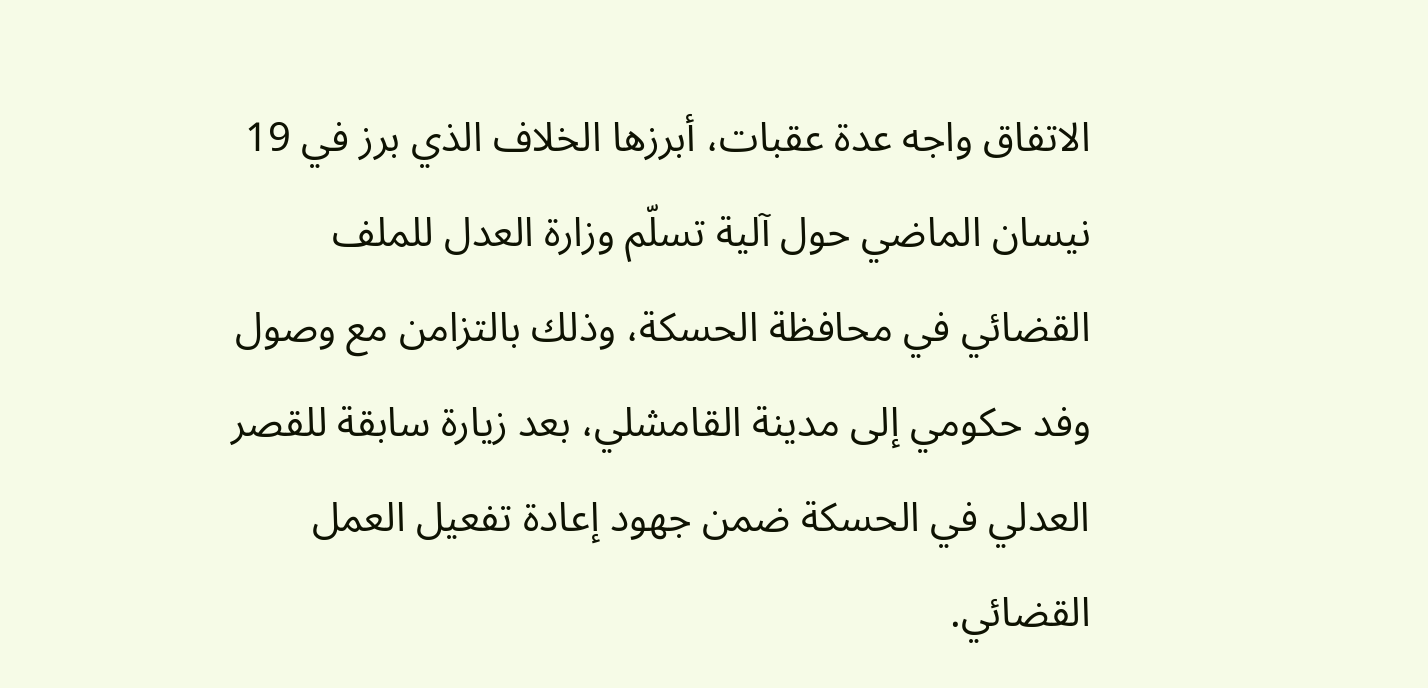الاتفاق واجه عدة عقبات، أبرزها الخلاف الذي برز في 19 نيسان الماضي حول آلية تسلّم وزارة العدل للملف القضائي في محافظة الحسكة، وذلك بالتزامن مع وصول وفد حكومي إلى مدينة القامشلي، بعد زيارة سابقة للقصر العدلي في الحسكة ضمن جهود إعادة تفعيل العمل القضائي.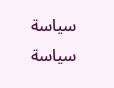سياسة
سياسة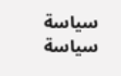سياسة
سياسة